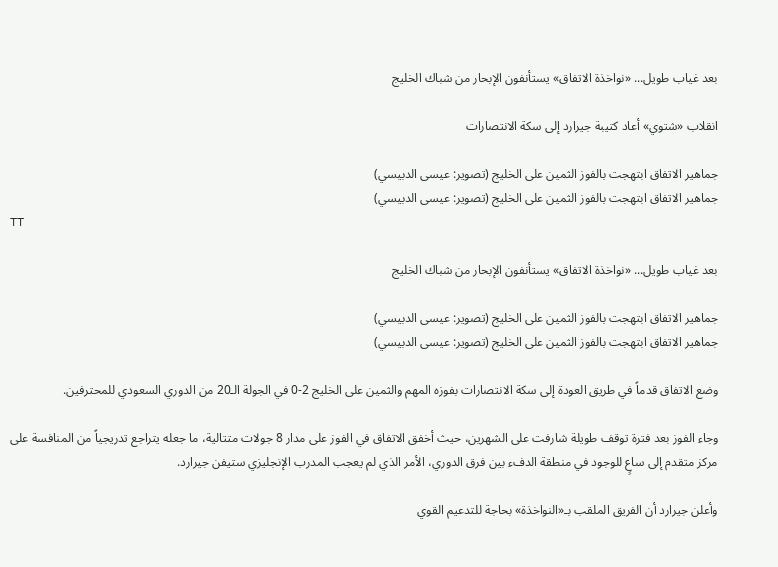بعد غياب طويل... «نواخذة الاتفاق» يستأنفون الإبحار من شباك الخليج

انقلاب «شتوي» أعاد كتيبة جيرارد إلى سكة الانتصارات

جماهير الاتفاق ابتهجت بالفوز الثمين على الخليج (تصوير: عيسى الدبيسي)
جماهير الاتفاق ابتهجت بالفوز الثمين على الخليج (تصوير: عيسى الدبيسي)
TT

بعد غياب طويل... «نواخذة الاتفاق» يستأنفون الإبحار من شباك الخليج

جماهير الاتفاق ابتهجت بالفوز الثمين على الخليج (تصوير: عيسى الدبيسي)
جماهير الاتفاق ابتهجت بالفوز الثمين على الخليج (تصوير: عيسى الدبيسي)

وضع الاتفاق قدماً في طريق العودة إلى سكة الانتصارات بفوزه المهم والثمين على الخليج 2-0 في الجولة الـ20 من الدوري السعودي للمحترفين.

وجاء الفوز بعد فترة توقف طويلة شارفت على الشهرين، حيث أخفق الاتفاق في الفوز على مدار 8 جولات متتالية، ما جعله يتراجع تدريجياً من المنافسة على مركز متقدم إلى ساعٍ للوجود في منطقة الدفء بين فرق الدوري، الأمر الذي لم يعجب المدرب الإنجليزي ستيفن جيرارد.

وأعلن جيرارد أن الفريق الملقب بـ«النواخذة» بحاجة للتدعيم القوي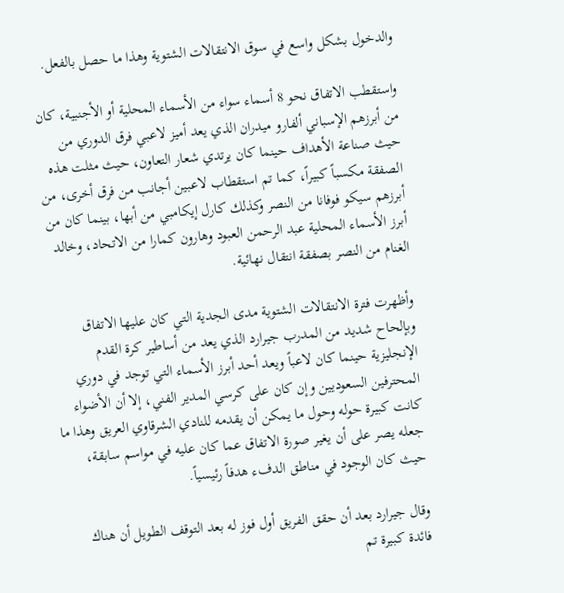والدخول بشكل واسع في سوق الانتقالات الشتوية وهذا ما حصل بالفعل.

واستقطب الاتفاق نحو 8 أسماء سواء من الأسماء المحلية أو الأجنبية، كان من أبرزهم الإسباني ألفارو ميدران الذي يعد أميز لاعبي فرق الدوري من حيث صناعة الأهداف حينما كان يرتدي شعار التعاون، حيث مثلت هذه الصفقة مكسباً كبيراً، كما تم استقطاب لاعبين أجانب من فرق أخرى، من أبرزهم سيكو فوفانا من النصر وكذلك كارل إيكامبي من أبها، بينما كان من أبرز الأسماء المحلية عبد الرحمن العبود وهارون كمارا من الاتحاد، وخالد الغنام من النصر بصفقة انتقال نهائية.

وأظهرت فترة الانتقالات الشتوية مدى الجدية التي كان عليها الاتفاق وبإلحاح شديد من المدرب جيرارد الذي يعد من أساطير كرة القدم الإنجليزية حينما كان لاعباً ويعد أحد أبرز الأسماء التي توجد في دوري المحترفين السعوديين وإن كان على كرسي المدير الفني، إلا أن الأضواء كانت كبيرة حوله وحول ما يمكن أن يقدمه للنادي الشرقاوي العريق وهذا ما جعله يصر على أن يغير صورة الاتفاق عما كان عليه في مواسم سابقة، حيث كان الوجود في مناطق الدفء هدفاً رئيسياً.

وقال جيرارد بعد أن حقق الفريق أول فوز له بعد التوقف الطويل أن هناك فائدة كبيرة تم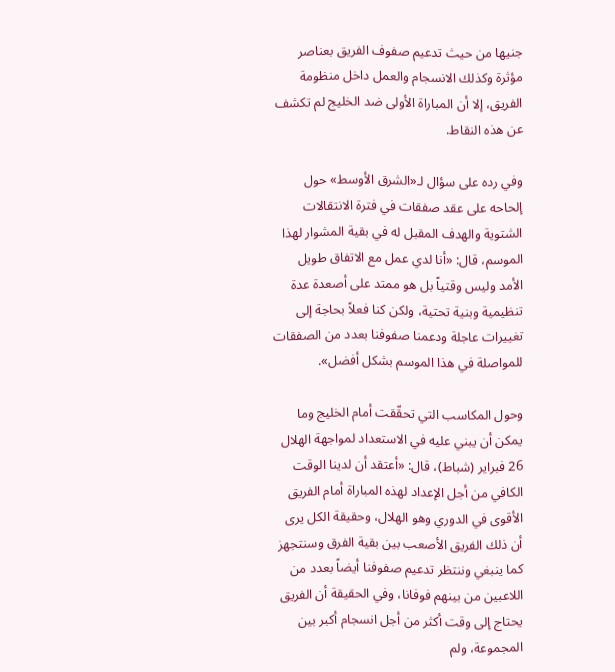جنيها من حيث تدعيم صفوف الفريق بعناصر مؤثرة وكذلك الانسجام والعمل داخل منظومة الفريق، إلا أن المباراة الأولى ضد الخليج لم تكشف عن هذه النقاط.

وفي رده على سؤال لـ«الشرق الأوسط» حول إلحاحه على عقد صفقات في فترة الانتقالات الشتوية والهدف المقبل له في بقية المشوار لهذا الموسم، قال: «أنا لدي عمل مع الاتفاق طويل الأمد وليس وقتياً بل هو ممتد على أصعدة عدة تنظيمية وبنية تحتية، ولكن كنا فعلاً بحاجة إلى تغييرات عاجلة ودعمنا صفوفنا بعدد من الصفقات للمواصلة في هذا الموسم بشكل أفضل».

وحول المكاسب التي تحقّقت أمام الخليج وما يمكن أن يبني عليه في الاستعداد لمواجهة الهلال 26 فبراير (شباط)، قال: «أعتقد أن لدينا الوقت الكافي من أجل الإعداد لهذه المباراة أمام الفريق الأقوى في الدوري وهو الهلال، وحقيقة الكل يرى أن ذلك الفريق الأصعب بين بقية الفرق وسنتجهز كما ينبغي وننتظر تدعيم صفوفنا أيضاً بعدد من اللاعبين من بينهم فوفانا، وفي الحقيقة أن الفريق يحتاج إلى وقت أكثر من أجل انسجام أكبر بين المجموعة، ولم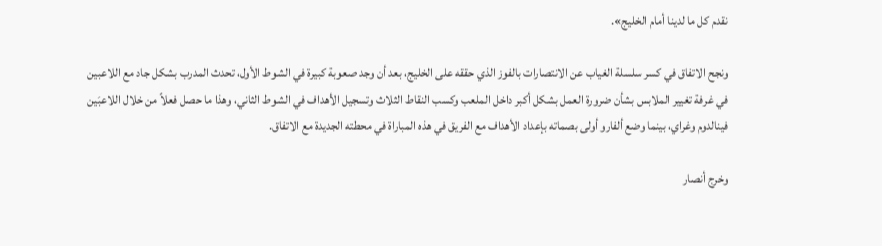نقدم كل ما لدينا أمام الخليج».

ونجح الاتفاق في كسر سلسلة الغياب عن الانتصارات بالفوز الذي حققه على الخليج، بعد أن وجد صعوبة كبيرة في الشوط الأول، تحدث المدرب بشكل جاد مع اللاعبين في غرفة تغيير الملابس بشأن ضرورة العمل بشكل أكبر داخل الملعب وكسب النقاط الثلاث وتسجيل الأهداف في الشوط الثاني، وهذا ما حصل فعلاً من خلال اللاعبَين فينالدوم وغراي، بينما وضع ألفارو أولى بصماته بإعداد الأهداف مع الفريق في هذه المباراة في محطته الجديدة مع الاتفاق.

وخرج أنصار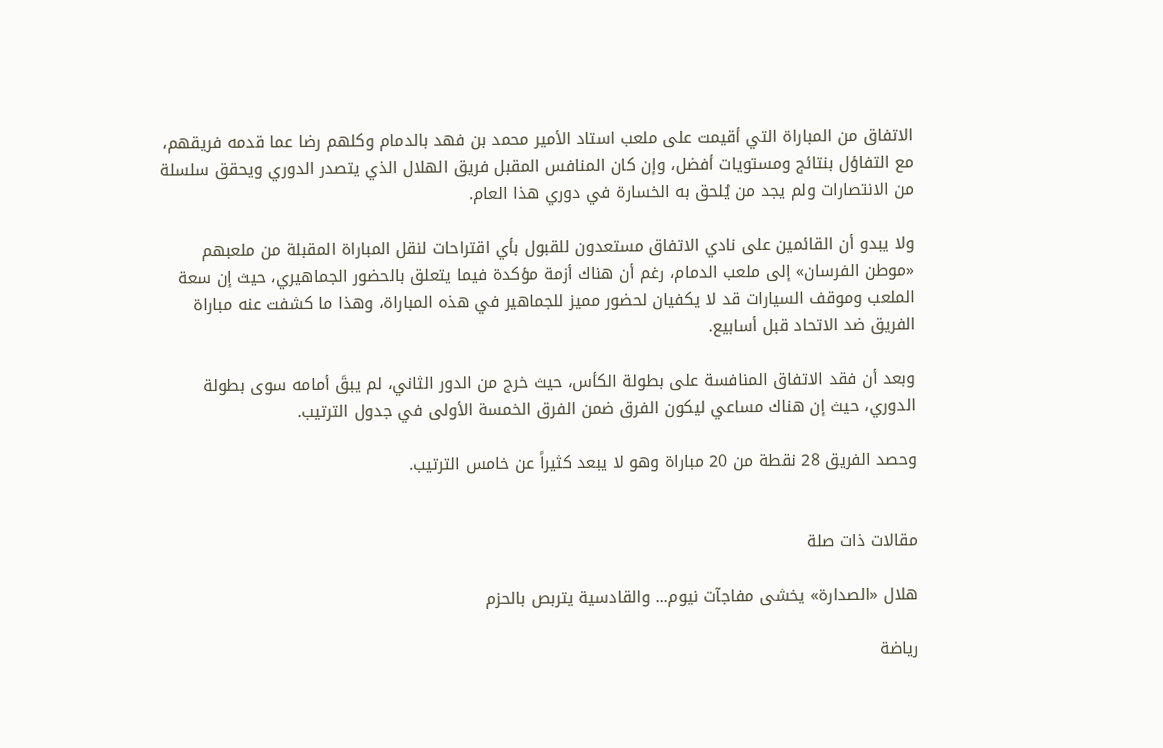الاتفاق من المباراة التي أقيمت على ملعب استاد الأمير محمد بن فهد بالدمام وكلهم رضا عما قدمه فريقهم، مع التفاؤل بنتائج ومستويات أفضل، وإن كان المنافس المقبل فريق الهلال الذي يتصدر الدوري ويحقق سلسلة من الانتصارات ولم يجد من يُلحق به الخسارة في دوري هذا العام.

ولا يبدو أن القائمين على نادي الاتفاق مستعدون للقبول بأي اقتراحات لنقل المباراة المقبلة من ملعبهم «موطن الفرسان» إلى ملعب الدمام، رغم أن هناك أزمة مؤكدة فيما يتعلق بالحضور الجماهيري، حيث إن سعة الملعب وموقف السيارات قد لا يكفيان لحضور مميز للجماهير في هذه المباراة، وهذا ما كشفت عنه مباراة الفريق ضد الاتحاد قبل أسابيع.

وبعد أن فقد الاتفاق المنافسة على بطولة الكأس، حيث خرج من الدور الثاني، لم يبقَ أمامه سوى بطولة الدوري، حيث إن هناك مساعي ليكون الفرق ضمن الفرق الخمسة الأولى في جدول الترتيب.

وحصد الفريق 28 نقطة من 20 مباراة وهو لا يبعد كثيراً عن خامس الترتيب.


مقالات ذات صلة

هلال «الصدارة» يخشى مفاجآت نيوم... والقادسية يتربص بالحزم

رياضة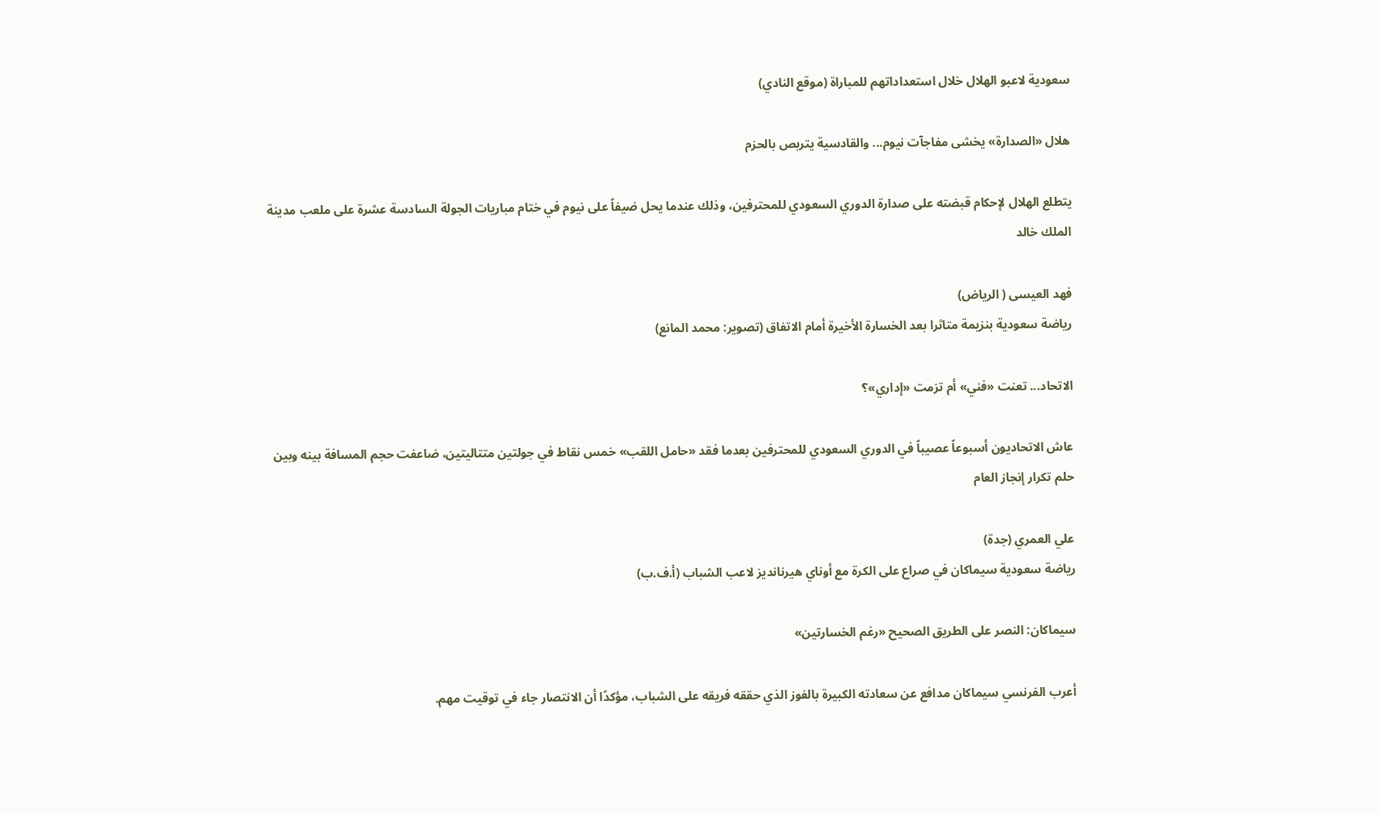سعودية لاعبو الهلال خلال استعداداتهم للمباراة (موقع النادي)

هلال «الصدارة» يخشى مفاجآت نيوم... والقادسية يتربص بالحزم

يتطلع الهلال لإحكام قبضته على صدارة الدوري السعودي للمحترفين، وذلك عندما يحل ضيفاً على نيوم في ختام مباريات الجولة السادسة عشرة على ملعب مدينة الملك خالد

فهد العيسى ( الرياض)
رياضة سعودية بنزيمة متاثرا بعد الخسارة الأخيرة أمام الاتفاق (تصوير: محمد المانع)

الاتحاد... تعنت «فني» أم تزمت «إداري»؟

عاش الاتحاديون أسبوعاً عصيباً في الدوري السعودي للمحترفين بعدما فقد «حامل اللقب» خمس نقاط في جولتين متتاليتين، ضاعفت حجم المسافة بينه وبين حلم تكرار إنجاز العام

علي العمري (جدة)
رياضة سعودية سيماكان في صراع على الكرة مع أوناي هيرنانديز لاعب الشباب (أ.ف.ب)

سيماكان: النصر على الطريق الصحيح «رغم الخسارتين»

أعرب الفرنسي سيماكان مدافع عن سعادته الكبيرة بالفوز الذي حققه فريقه على الشباب، مؤكدًا أن الانتصار جاء في توقيت مهم.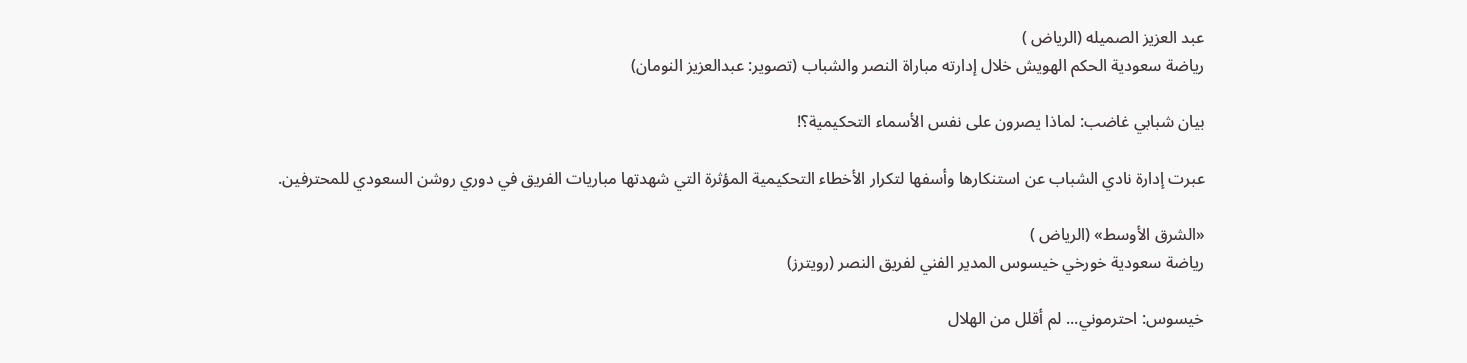عبد العزيز الصميله (الرياض )
رياضة سعودية الحكم الهويش خلال إدارته مباراة النصر والشباب (تصوير: عبدالعزيز النومان)

بيان شبابي غاضب: لماذا يصرون على نفس الأسماء التحكيمية؟!

عبرت إدارة نادي الشباب عن استنكارها وأسفها لتكرار الأخطاء التحكيمية المؤثرة التي شهدتها مباريات الفريق في دوري روشن السعودي للمحترفين.

«الشرق الأوسط» (الرياض )
رياضة سعودية خورخي خيسوس المدير الفني لفريق النصر (رويترز)

خيسوس: احترموني... لم أقلل من الهلال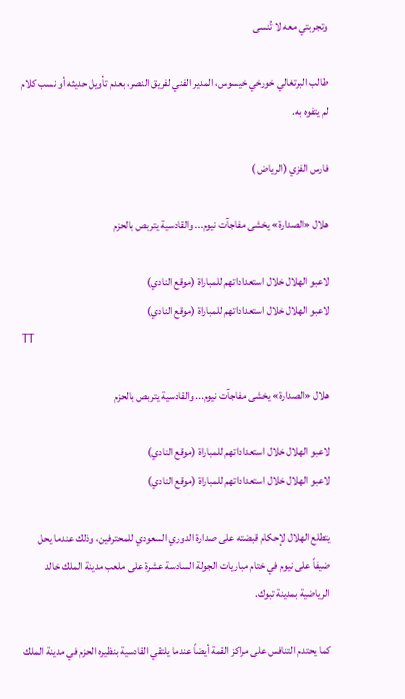وتجربتي معه لا تُنسى

طالب البرتغالي خورخي خيسوس، المدير الفني لفريق النصر، بعدم تأويل حديثه أو نسب كلام لم يتفوه به.

فارس الفزي (الرياض )

هلال «الصدارة» يخشى مفاجآت نيوم... والقادسية يتربص بالحزم

لاعبو الهلال خلال استعداداتهم للمباراة (موقع النادي)
لاعبو الهلال خلال استعداداتهم للمباراة (موقع النادي)
TT

هلال «الصدارة» يخشى مفاجآت نيوم... والقادسية يتربص بالحزم

لاعبو الهلال خلال استعداداتهم للمباراة (موقع النادي)
لاعبو الهلال خلال استعداداتهم للمباراة (موقع النادي)

يتطلع الهلال لإحكام قبضته على صدارة الدوري السعودي للمحترفين، وذلك عندما يحل ضيفاً على نيوم في ختام مباريات الجولة السادسة عشرة على ملعب مدينة الملك خالد الرياضية بمدينة تبوك.

كما يحتدم التنافس على مراكز القمة أيضاً عندما يلتقي القادسية بنظيره الحزم في مدينة الملك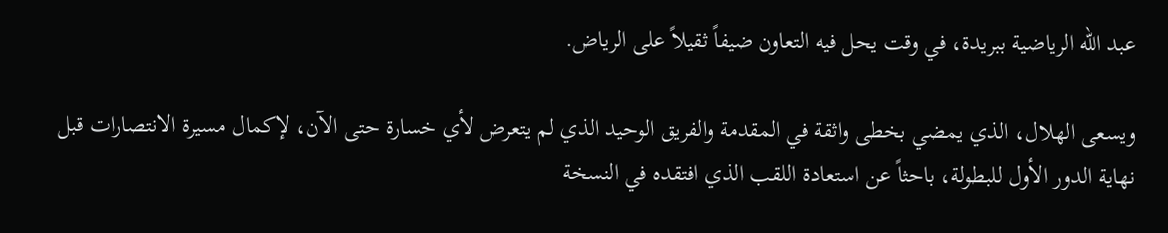عبد الله الرياضية ببريدة، في وقت يحل فيه التعاون ضيفاً ثقيلاً على الرياض.

ويسعى الهلال، الذي يمضي بخطى واثقة في المقدمة والفريق الوحيد الذي لم يتعرض لأي خسارة حتى الآن، لإكمال مسيرة الانتصارات قبل نهاية الدور الأول للبطولة، باحثاً عن استعادة اللقب الذي افتقده في النسخة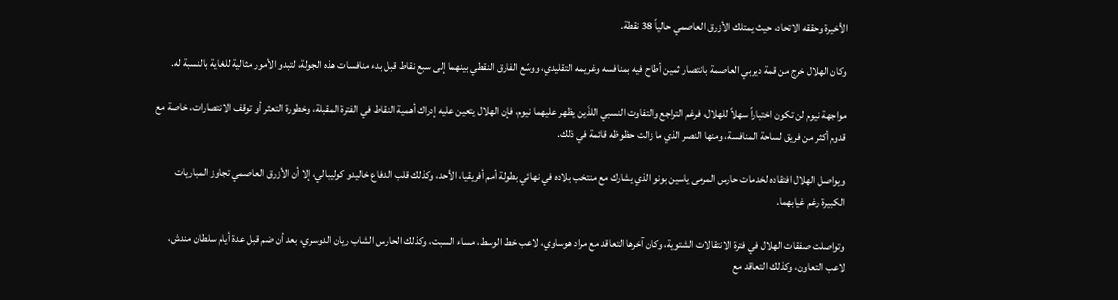الأخيرة وحققه الاتحاد، حيث يمتلك الأزرق العاصمي حالياً 38 نقطة.

وكان الهلال خرج من قمة ديربي العاصمة بانتصار ثمين أطاح فيه بمنافسه وغريمه التقليدي، ووسّع الفارق النقطي بينهما إلى سبع نقاط قبل بدء منافسات هذه الجولة، لتبدو الأمور مثالية للغاية بالنسبة له.

مواجهة نيوم لن تكون اختباراً سهلاً للهلال، فرغم التراجع والتفاوت النسبي اللذَين يظهر عليهما نيوم، فإن الهلال يتعين عليه إدراك أهمية النقاط في الفترة المقبلة، وخطورة التعثر أو توقف الانتصارات، خاصة مع قدوم أكثر من فريق لساحة المنافسة، ومنها النصر الذي ما زالت حظوظه قائمة في ذلك.

ويواصل الهلال افتقاده لخدمات حارس المرمى ياسين بونو الذي يشارك مع منتخب بلاده في نهائي بطولة أمم أفريقيا، الأحد، وكذلك قلب الدفاع خاليدو كوليبالي، إلا أن الأزرق العاصمي تجاوز المباريات الكبيرة رغم غيابهما.

وتواصلت صفقات الهلال في فترة الانتقالات الشتوية، وكان آخرها التعاقد مع مراد هوساوي، لاعب خط الوسط، مساء السبت، وكذلك الحارس الشاب ريان الدوسري، بعد أن ضم قبل عدة أيام سلطان مندش، لاعب التعاون، وكذلك التعاقد مع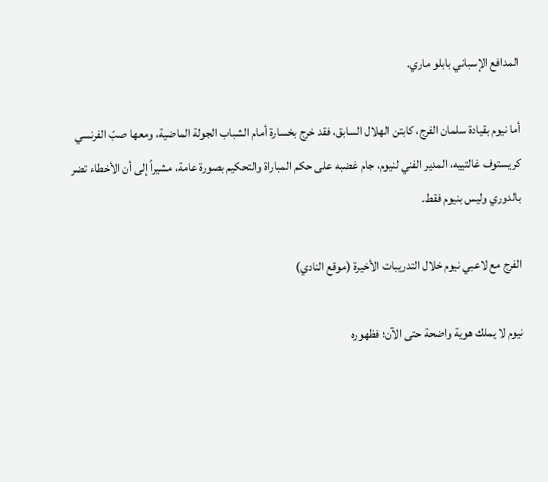المدافع الإسباني بابلو ماري.

أما نيوم بقيادة سلمان الفرج، كابتن الهلال السابق، فقد خرج بخسارة أمام الشباب الجولة الماضية، ومعها صبّ الفرنسي كريستوف غالتييه، المدير الفني لنيوم، جام غضبه على حكم المباراة والتحكيم بصورة عامة، مشيراً إلى أن الأخطاء تضر بالدوري وليس بنيوم فقط.

الفرج مع لاعبي نيوم خلال التدريبات الأخيرة (موقع النادي)

نيوم لا يملك هوية واضحة حتى الآن؛ فظهوره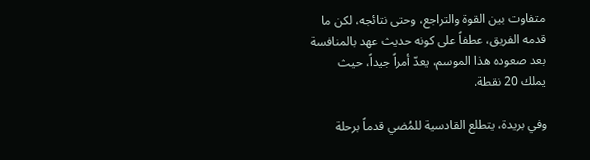متفاوت بين القوة والتراجع، وحتى نتائجه، لكن ما قدمه الفريق، عطفاً على كونه حديث عهد بالمنافسة بعد صعوده هذا الموسم، يعدّ أمراً جيداً، حيث يملك 20 نقطة.

وفي بريدة، يتطلع القادسية للمُضي قدماً برحلة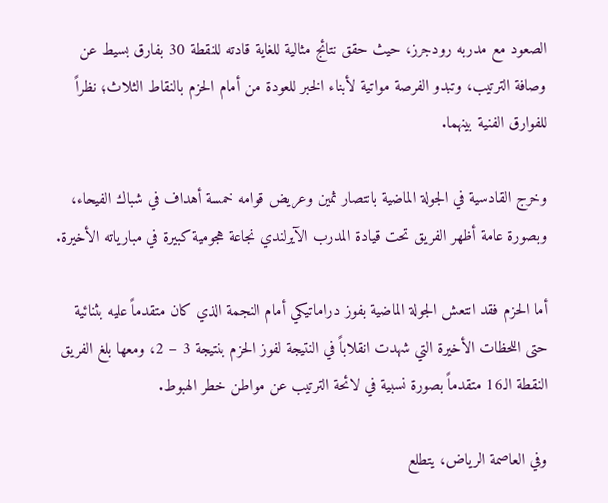الصعود مع مدربه رودجرز، حيث حقق نتائج مثالية للغاية قادته للنقطة 30 بفارق بسيط عن وصافة الترتيب، وتبدو الفرصة مواتية لأبناء الخبر للعودة من أمام الحزم بالنقاط الثلاث؛ نظراً للفوارق الفنية بينهما.

وخرج القادسية في الجولة الماضية بانتصار ثمين وعريض قوامه خمسة أهداف في شباك الفيحاء، وبصورة عامة أظهر الفريق تحت قيادة المدرب الآيرلندي نجاعة هجومية كبيرة في مبارياته الأخيرة.

أما الحزم فقد انتعش الجولة الماضية بفوز دراماتيكي أمام النجمة الذي كان متقدماً عليه بثنائية حتى اللحظات الأخيرة التي شهدت انقلاباً في النتيجة لفوز الحزم بنتيجة 3 – 2، ومعها بلغ الفريق النقطة الـ16 متقدماً بصورة نسبية في لائحة الترتيب عن مواطن خطر الهبوط.

وفي العاصمة الرياض، يتطلع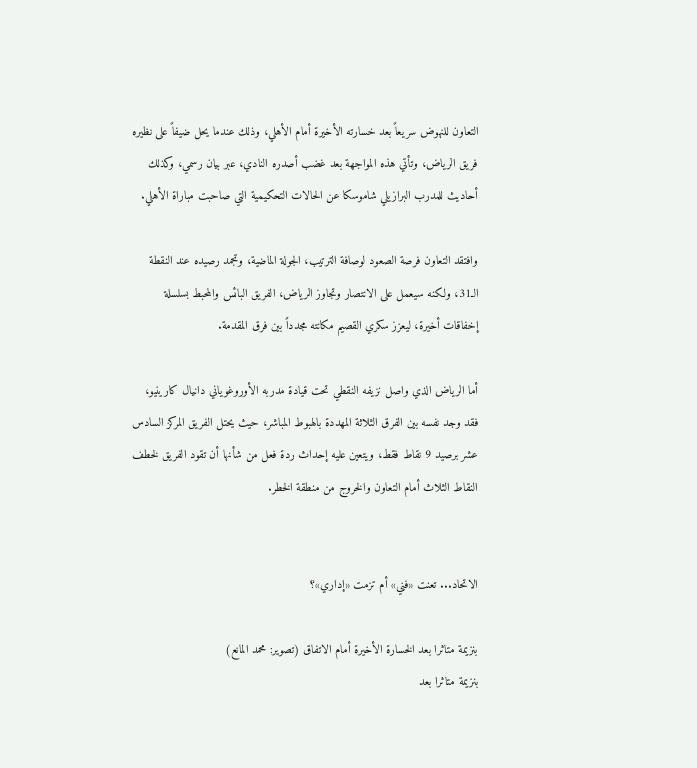التعاون للنهوض سريعاً بعد خسارته الأخيرة أمام الأهلي، وذلك عندما يحل ضيفاً على نظيره فريق الرياض، وتأتي هذه المواجهة بعد غضب أصدره النادي، عبر بيان رسمي، وكذلك أحاديث للمدرب البرازيلي شاموسكا عن الحالات التحكيمية التي صاحبت مباراة الأهلي.

وافتقد التعاون فرصة الصعود لوصافة الترتيب، الجولة الماضية، وتجمد رصيده عند النقطة الـ31، ولكنه سيعمل على الانتصار وتجاوز الرياض، الفريق البائس والمحبط بسلسلة إخفاقات أخيرة، ليعزز سكري القصيم مكانته مجدداً بين فرق المقدمة.

أما الرياض الذي واصل نزيفه النقطي تحت قيادة مدربه الأوروغوياني دانيال كارينيو، فقد وجد نفسه بين الفرق الثلاثة المهددة بالهبوط المباشر، حيث يحتل الفريق المركز السادس عشر برصيد 9 نقاط فقط، ويتعين عليه إحداث ردة فعل من شأنها أن تقود الفريق لخطف النقاط الثلاث أمام التعاون والخروج من منطقة الخطر.


الاتحاد... تعنت «فني» أم تزمت «إداري»؟

بنزيمة متاثرا بعد الخسارة الأخيرة أمام الاتفاق (تصوير: محمد المانع)
بنزيمة متاثرا بعد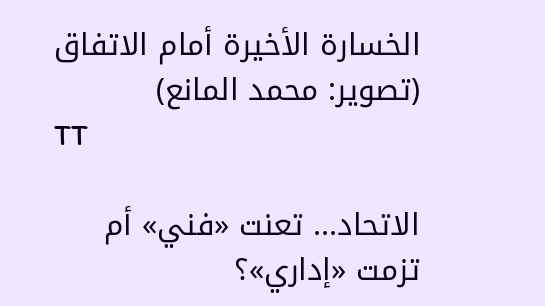الخسارة الأخيرة أمام الاتفاق (تصوير: محمد المانع)
TT

الاتحاد... تعنت «فني» أم تزمت «إداري»؟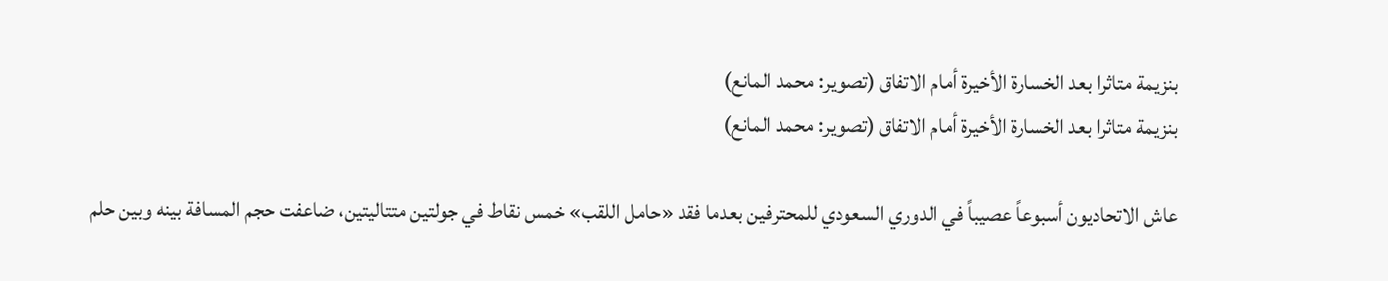بنزيمة متاثرا بعد الخسارة الأخيرة أمام الاتفاق (تصوير: محمد المانع)
بنزيمة متاثرا بعد الخسارة الأخيرة أمام الاتفاق (تصوير: محمد المانع)

عاش الاتحاديون أسبوعاً عصيباً في الدوري السعودي للمحترفين بعدما فقد «حامل اللقب» خمس نقاط في جولتين متتاليتين، ضاعفت حجم المسافة بينه وبين حلم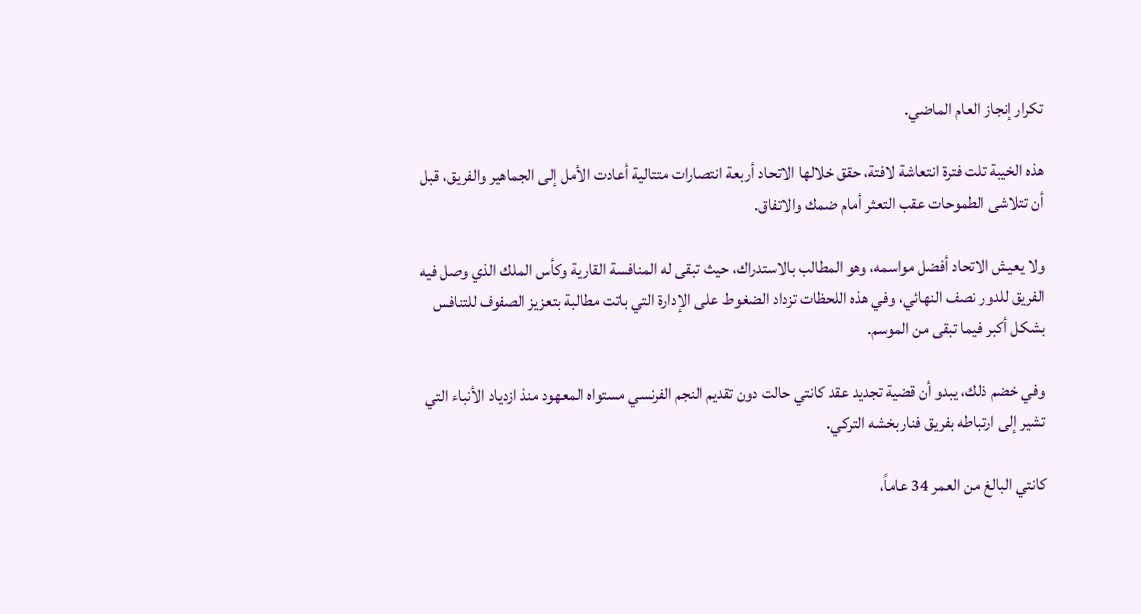تكرار إنجاز العام الماضي.

هذه الخيبة تلت فترة انتعاشة لافتة، حقق خلالها الاتحاد أربعة انتصارات متتالية أعادت الأمل إلى الجماهير والفريق، قبل أن تتلاشى الطموحات عقب التعثر أمام ضمك والاتفاق.

ولا يعيش الاتحاد أفضل مواسمه، وهو المطالب بالاستدراك، حيث تبقى له المنافسة القارية وكأس الملك الذي وصل فيه الفريق للدور نصف النهائي، وفي هذه اللحظات تزداد الضغوط على الإدارة التي باتت مطالبة بتعزيز الصفوف للتنافس بشكل أكبر فيما تبقى من الموسم.

وفي خضم ذلك، يبدو أن قضية تجديد عقد كانتي حالت دون تقديم النجم الفرنسي مستواه المعهود منذ ازدياد الأنباء التي تشير إلى ارتباطه بفريق فناربخشه التركي.

كانتي البالغ من العمر 34 عاماً،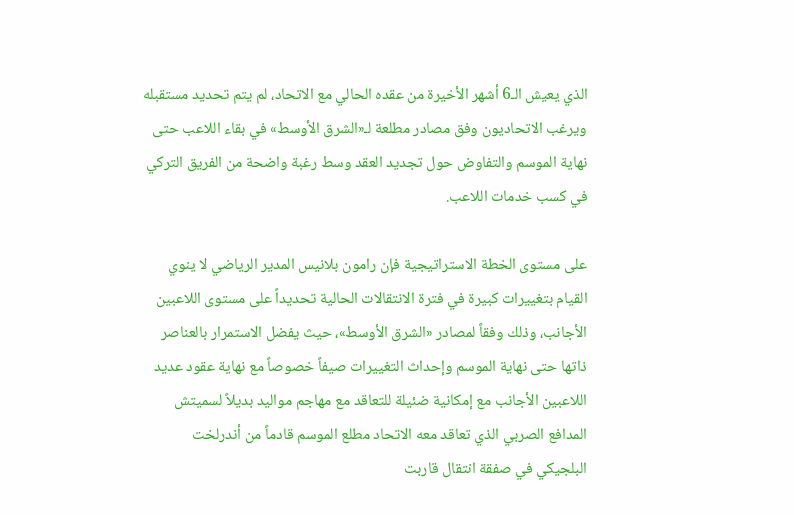الذي يعيش الـ6 أشهر الأخيرة من عقده الحالي مع الاتحاد، لم يتم تحديد مستقبله ويرغب الاتحاديون وفق مصادر مطلعة لـ«الشرق الأوسط» في بقاء اللاعب حتى نهاية الموسم والتفاوض حول تجديد العقد وسط رغبة واضحة من الفريق التركي في كسب خدمات اللاعب.

على مستوى الخطة الاستراتيجية فإن رامون بلانيس المدير الرياضي لا ينوي القيام بتغييرات كبيرة في فترة الانتقالات الحالية تحديداً على مستوى اللاعبين الأجانب، وذلك وفقاً لمصادر «الشرق الأوسط»، حيث يفضل الاستمرار بالعناصر ذاتها حتى نهاية الموسم وإحداث التغييرات صيفاً خصوصاً مع نهاية عقود عديد اللاعبين الأجانب مع إمكانية ضئيلة للتعاقد مع مهاجم مواليد بديلاً لسميتش المدافع الصربي الذي تعاقد معه الاتحاد مطلع الموسم قادماً من أندرلخت البلجيكي في صفقة انتقال قاربت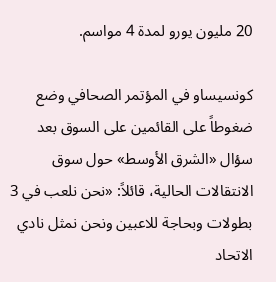20 مليون يورو لمدة 4 مواسم.

كونسيساو في المؤتمر الصحافي وضع ضغوطاً على القائمين على السوق بعد سؤال «الشرق الأوسط» حول سوق الانتقالات الحالية، قائلاً: «نحن نلعب في 3 بطولات وبحاجة للاعبين ونحن نمثل نادي الاتحاد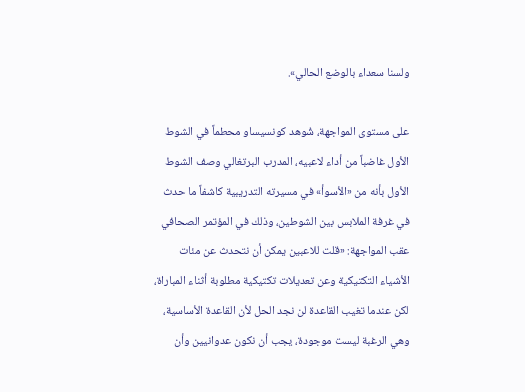ولسنا سعداء بالوضع الحالي».

على مستوى المواجهة، شُوهد كونسيساو محطماً في الشوط الأول غاضباً من أداء لاعبيه، المدرب البرتغالي وصف الشوط الأول بأنه من «الأسوأ» في مسيرته التدريبية كاشفاً ما حدث في غرفة الملابس بين الشوطين، وذلك في المؤتمر الصحافي عقب المواجهة: «قلت للاعبين يمكن أن نتحدث عن مئات الأشياء التكتيكية وعن تعديلات تكتيكية مطلوبة أثناء المباراة، لكن عندما تغيب القاعدة لن نجد الحل لأن القاعدة الأساسية، وهي الرغبة ليست موجودة، يجب أن نكون عدوانيين وأن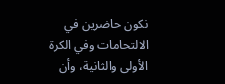نكون حاضرين في الالتحامات وفي الكرة الأولى والثانية، وأن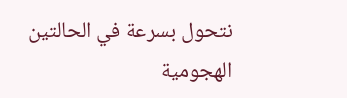نتحول بسرعة في الحالتين الهجومية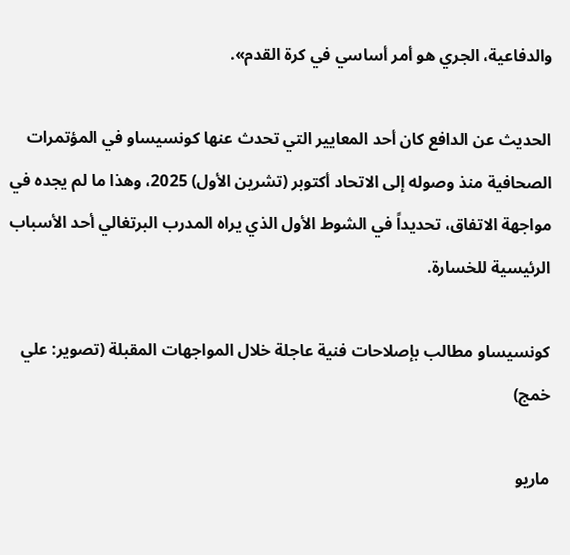والدفاعية، الجري هو أمر أساسي في كرة القدم».

الحديث عن الدافع كان أحد المعايير التي تحدث عنها كونسيساو في المؤتمرات الصحافية منذ وصوله إلى الاتحاد أكتوبر (تشرين الأول) 2025، وهذا ما لم يجده في مواجهة الاتفاق، تحديداً في الشوط الأول الذي يراه المدرب البرتغالي أحد الأسباب الرئيسية للخسارة.

كونسيساو مطالب بإصلاحات فنية عاجلة خلال المواجهات المقبلة (تصوير: علي خمج)

ماريو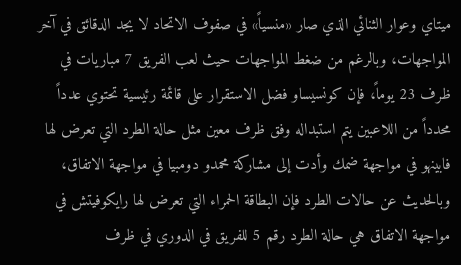ميتاي وعوار الثنائي الذي صار «منسياً» في صفوف الاتحاد لا يجد الدقائق في آخر المواجهات، وبالرغم من ضغط المواجهات حيث لعب الفريق 7 مباريات في ظرف 23 يوماً، فإن كونسيساو فضل الاستقرار على قائمة رئيسية تحتوي عدداً محدداً من اللاعبين يتم استبداله وفق ظرف معين مثل حالة الطرد التي تعرض لها فابينهو في مواجهة ضمك وأدت إلى مشاركة محمدو دومبيا في مواجهة الاتفاق، وبالحديث عن حالات الطرد فإن البطاقة الحمراء التي تعرض لها رايكوفيتش في مواجهة الاتفاق هي حالة الطرد رقم 5 للفريق في الدوري في ظرف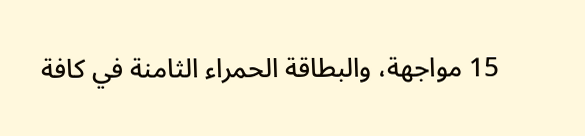15 مواجهة، والبطاقة الحمراء الثامنة في كافة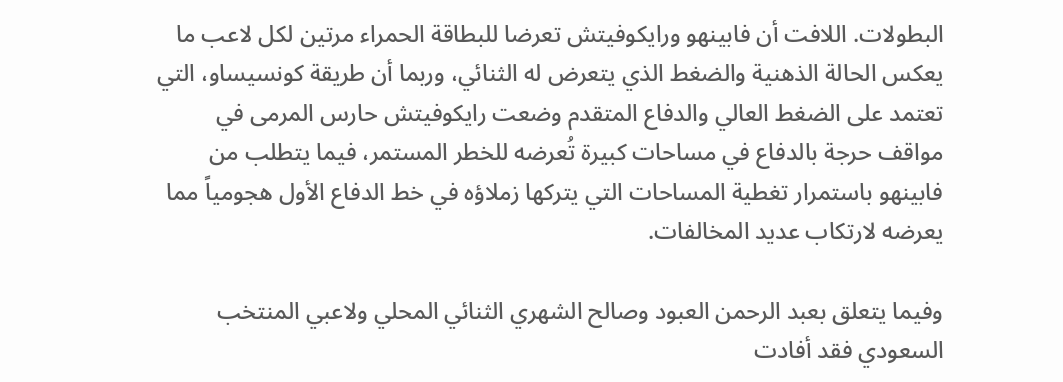البطولات. اللافت أن فابينهو ورايكوفيتش تعرضا للبطاقة الحمراء مرتين لكل لاعب ما يعكس الحالة الذهنية والضغط الذي يتعرض له الثنائي، وربما أن طريقة كونسيساو، التي تعتمد على الضغط العالي والدفاع المتقدم وضعت رايكوفيتش حارس المرمى في مواقف حرجة بالدفاع في مساحات كبيرة تُعرضه للخطر المستمر، فيما يتطلب من فابينهو باستمرار تغطية المساحات التي يتركها زملاؤه في خط الدفاع الأول هجومياً مما يعرضه لارتكاب عديد المخالفات.

وفيما يتعلق بعبد الرحمن العبود وصالح الشهري الثنائي المحلي ولاعبي المنتخب السعودي فقد أفادت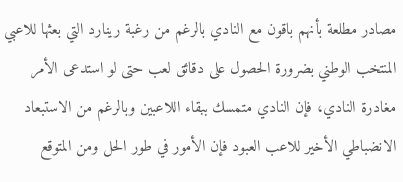مصادر مطلعة بأنهم باقون مع النادي بالرغم من رغبة رينارد التي بعثها للاعبي المنتخب الوطني بضرورة الحصول على دقائق لعب حتى لو استدعى الأمر مغادرة النادي، فإن النادي متمسك ببقاء اللاعبين وبالرغم من الاستبعاد الانضباطي الأخير للاعب العبود فإن الأمور في طور الحل ومن المتوقع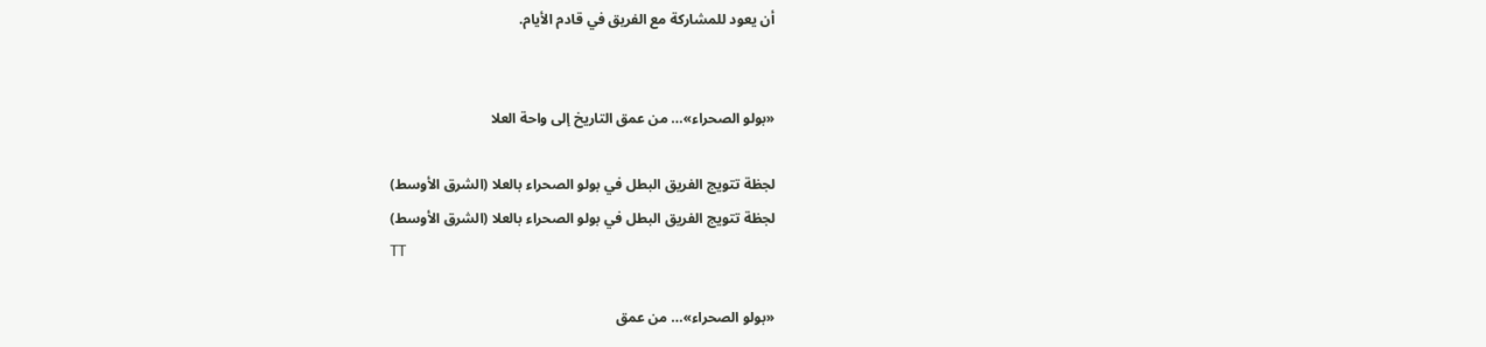أن يعود للمشاركة مع الفريق في قادم الأيام.


«بولو الصحراء»... من عمق التاريخ إلى واحة العلا

لجظة تتويج الفريق البطل في بولو الصحراء بالعلا (الشرق الأوسط)
لجظة تتويج الفريق البطل في بولو الصحراء بالعلا (الشرق الأوسط)
TT

«بولو الصحراء»... من عمق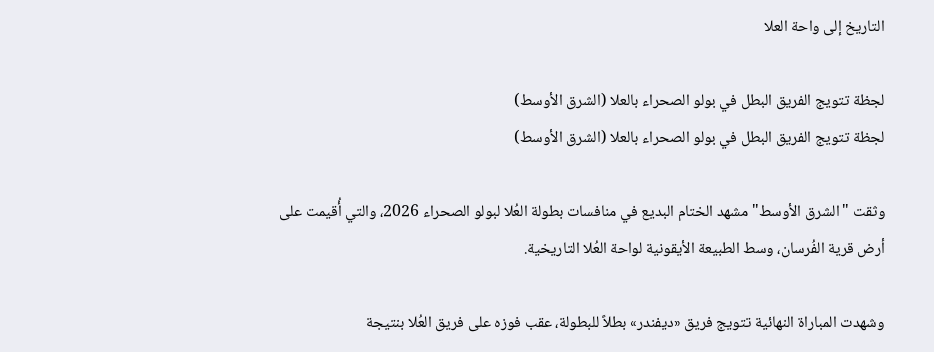التاريخ إلى واحة العلا

لجظة تتويج الفريق البطل في بولو الصحراء بالعلا (الشرق الأوسط)
لجظة تتويج الفريق البطل في بولو الصحراء بالعلا (الشرق الأوسط)

وثقت "الشرق الأوسط" مشهد الختام البديع في منافسات بطولة العُلا لبولو الصحراء 2026، والتي أُقيمت على أرض قرية الفُرسان، وسط الطبيعة الأيقونية لواحة العُلا التاريخية.

وشهدت المباراة النهائية تتويج فريق «ديفندر» بطلاً للبطولة، عقب فوزه على فريق العُلا بنتيجة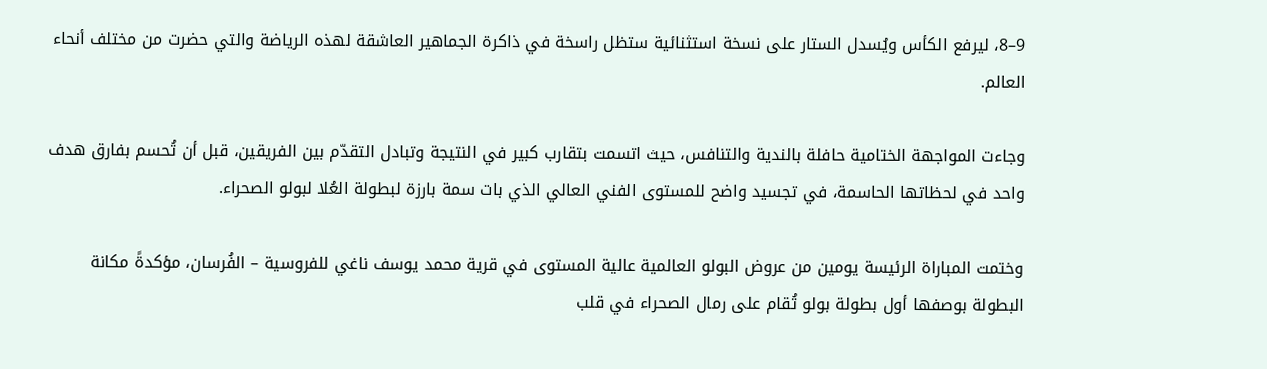9–8، ليرفع الكأس ويُسدل الستار على نسخة استثنائية ستظل راسخة في ذاكرة الجماهير العاشقة لهذه الرياضة والتي حضرت من مختلف أنحاء العالم.

وجاءت المواجهة الختامية حافلة بالندية والتنافس، حيث اتسمت بتقارب كبير في النتيجة وتبادل التقدّم بين الفريقين، قبل أن تُحسم بفارق هدف واحد في لحظاتها الحاسمة، في تجسيد واضح للمستوى الفني العالي الذي بات سمة بارزة لبطولة العُلا لبولو الصحراء.

وختمت المباراة الرئيسة يومين من عروض البولو العالمية عالية المستوى في قرية محمد يوسف ناغي للفروسية – الفُرسان، مؤكدةً مكانة البطولة بوصفها أول بطولة بولو تُقام على رمال الصحراء في قلب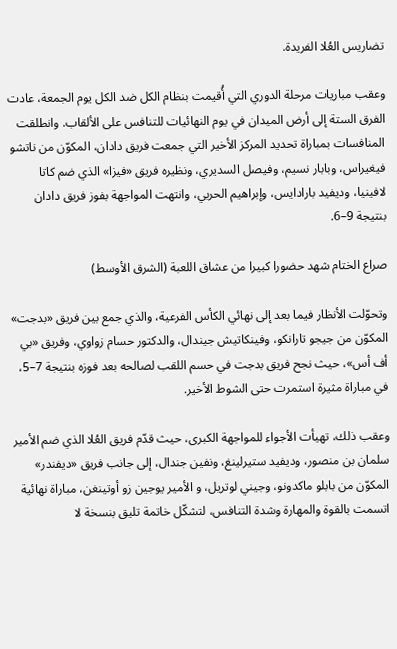تضاريس العُلا الفريدة.

وعقب مباريات مرحلة الدوري التي أُقيمت بنظام الكل ضد الكل يوم الجمعة، عادت الفرق الستة إلى أرض الميدان في يوم النهائيات للتنافس على الألقاب. وانطلقت المنافسات بمباراة تحديد المركز الأخير التي جمعت فريق دادان، المكوّن من ناتشو فيغيراس، وبابار نسيم، وفيصل السديري، ونظيره فريق «فيزا» الذي ضم كاتا لافينيا، وديفيد بارادايس، وإبراهيم الحربي، وانتهت المواجهة بفوز فريق دادان بنتيجة 9–6.

صراع الختام شهد حضورا كبيرا من عشاق اللعبة (الشرق الأوسط)

وتحوّلت الأنظار فيما بعد إلى نهائي الكأس الفرعية، والذي جمع بين فريق «بدجت» المكوّن من جيجو تارانكو، وفينكاتيش جيندال، والدكتور حسام زواوي، وفريق «بي أف أس»، حيث نجح فريق بدجت في حسم اللقب لصالحه بعد فوزه بنتيجة 7–5، في مباراة مثيرة استمرت حتى الشوط الأخير.

وعقب ذلك، تهيأت الأجواء للمواجهة الكبرى، حيث قدّم فريق العُلا الذي ضم الأمير سلمان بن منصور، وديفيد ستيرلينغ، ونفين جندال، إلى جانب فريق «ديفندر» المكوّن من بابلو ماكدونو، وجيني لوتريل، و الأمير يوجين زو أوتينغن، مباراة نهائية اتسمت بالقوة والمهارة وشدة التنافس، لتشكّل خاتمة تليق بنسخة لا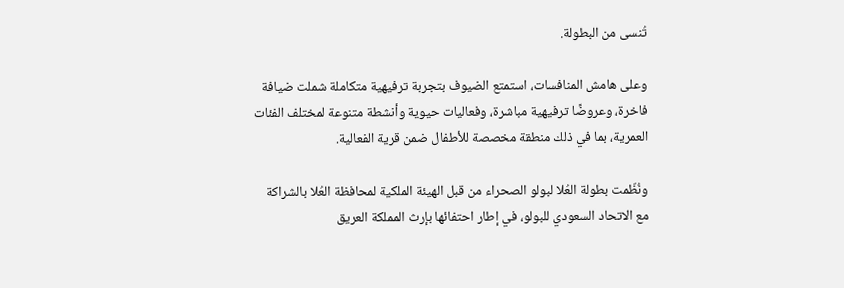تُنسى من البطولة.

وعلى هامش المنافسات، استمتع الضيوف بتجربة ترفيهية متكاملة شملت ضيافة فاخرة، وعروضًا ترفيهية مباشرة، وفعاليات حيوية وأنشطة متنوعة لمختلف الفئات العمرية، بما في ذلك منطقة مخصصة للأطفال ضمن قرية الفعالية.

ونُظّمت بطولة العُلا لبولو الصحراء من قبل الهيئة الملكية لمحافظة العُلا بالشراكة مع الاتحاد السعودي للبولو، في إطار احتفائها بإرث المملكة العريق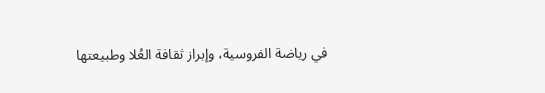في رياضة الفروسية، وإبراز ثقافة العُلا وطبيعتها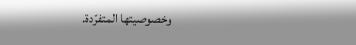وخصوصيتها المتفرّدة.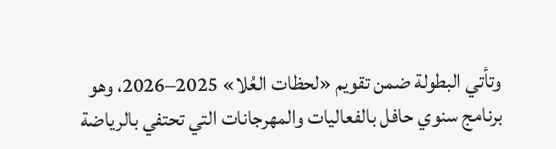وتأتي البطولة ضمن تقويم «لحظات العُلا» 2025–2026، وهو برنامج سنوي حافل بالفعاليات والمهرجانات التي تحتفي بالرياضة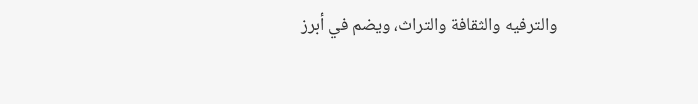والترفيه والثقافة والتراث، ويضم في أبرز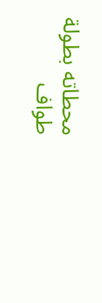محطاته بطولة طواف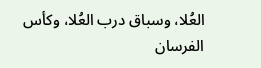العُلا، وسباق درب العُلا، وكأس الفرسان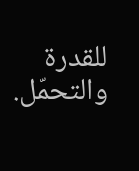للقدرة والتحمّل.